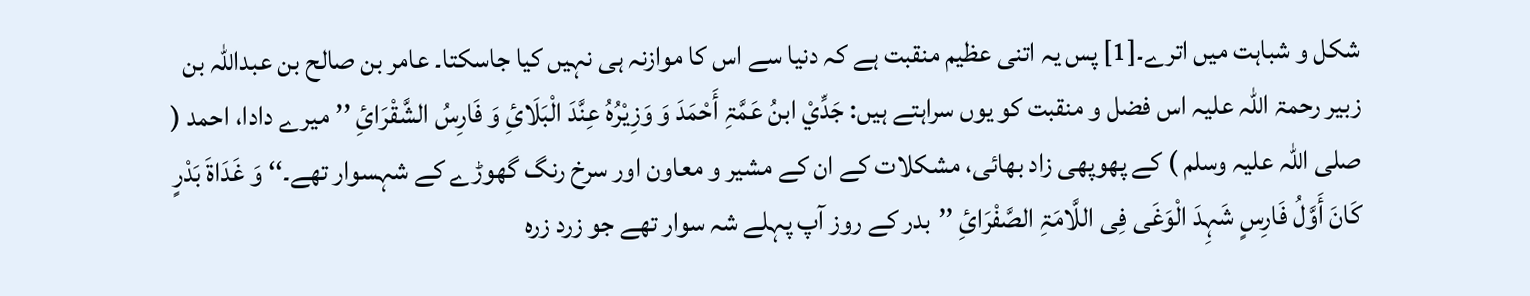شکل و شباہت میں اترے۔[1] پس یہ اتنی عظیم منقبت ہے کہ دنیا سے اس کا موازنہ ہی نہیں کیا جاسکتا۔ عامر بن صالح بن عبداللہ بن زبیر رحمۃ اللہ علیہ اس فضل و منقبت کو یوں سراہتے ہیں: جَدِّيْ ابنُ عَمَّۃِ أَحْمَدَ وَ وَزِیْرُہُ عِنَّدَ الْبَلَائِ وَ فَارِسُ الشَّقْرَائِ ’’میرے دادا، احمد ( صلی اللہ علیہ وسلم ) کے پھوپھی زاد بھائی، مشکلات کے ان کے مشیر و معاون اور سرخ رنگ گھوڑے کے شہسوار تھے۔‘‘ وَ غَدَاۃَ بَدْرٍ کَانَ أَوَّلُ فَارِسٍ شَہِدَ الْوَغَی فِی اللَّامَۃِ الصَّفْرَائِ ’’بدر کے روز آپ پہلے شہ سوار تھے جو زرد زرہ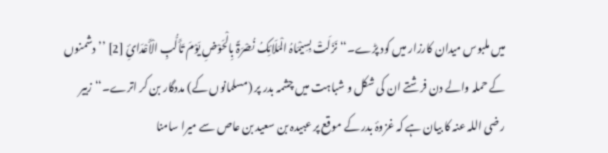میں ملبوس میدان کارزار میں کود پڑے۔‘‘ نَزَلَتْ بِسِیْمَاہُ الْمَلَائِکُ نُصْرَۃً بِالْحَوْضِ یَوْمَ تَأَلُّبِ الْأَعْدَائِ [2] ’’دشمنوں کے حملہ والے دن فرشتے ان کی شکل و شباہت میں چشمہ بدر پر (مسلمانوں کے) مددگار بن کر اترے۔‘‘ زبیر رضی اللہ عنہ کا بیان ہے کہ غزوۂ بدر کے موقع پر عبیدہ بن سعید بن عاص سے میرا سامنا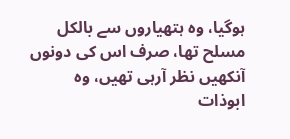ہوگیا، وہ ہتھیاروں سے بالکل مسلح تھا، صرف اس کی دونوں آنکھیں نظر آرہی تھیں، وہ ابوذات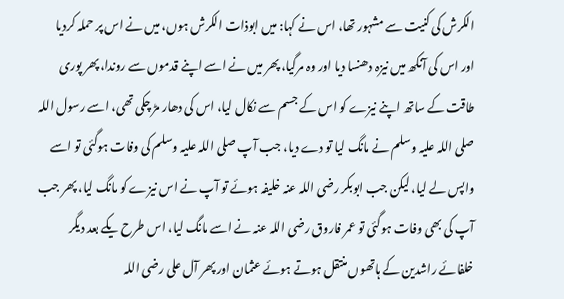الکرش کی کنیت سے مشہور تھا، اس نے کہا: میں ابوذات الکرش ہوں، میں نے اس پر حملہ کردیا اور اس کی آنکھ میں نیزہ دھنسا دیا اور وہ مرگیا، پھر میں نے اسے اپنے قدموں سے روندا، پھر پوری طاقت کے ساتھ اپنے نیزے کو اس کے جسم سے نکال لیا، اس کی دھار مڑ چکی تھی، اسے رسول اللہ صلی اللہ علیہ وسلم نے مانگ لیا تو دے دیا، جب آپ صلی اللہ علیہ وسلم کی وفات ہوگئی تو اسے واپس لے لیا، لیکن جب ابوبکر رضی اللہ عنہ خلیفہ ہوئے تو آپ نے اس نیزے کو مانگ لیا، پھر جب آپ کی بھی وفات ہوگئی تو عمر فاروق رضی اللہ عنہ نے اسے مانگ لیا، اس طرح یکے بعد دیگر خلفائے راشدین کے ہاتھوں منتقل ہوتے ہوئے عثمان اور پھر آل علی رضی اللہ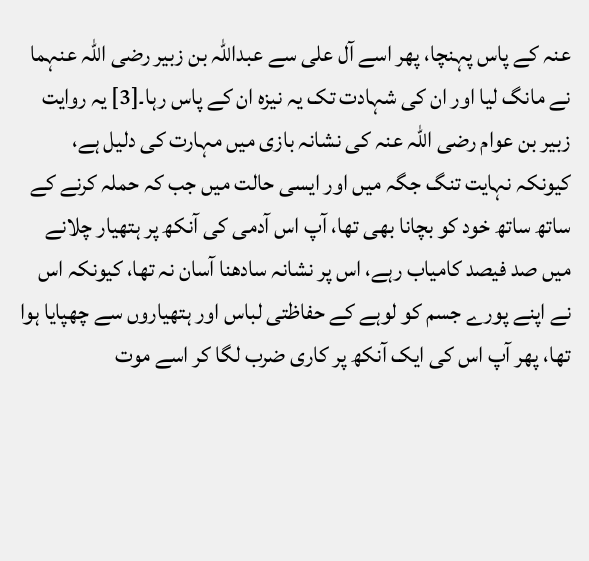عنہ کے پاس پہنچا، پھر اسے آل علی سے عبداللہ بن زبیر رضی اللہ عنہما نے مانگ لیا اور ان کی شہادت تک یہ نیزہ ان کے پاس رہا۔[3] یہ روایت زبیر بن عوام رضی اللہ عنہ کی نشانہ بازی میں مہارت کی دلیل ہے، کیونکہ نہایت تنگ جگہ میں اور ایسی حالت میں جب کہ حملہ کرنے کے ساتھ ساتھ خود کو بچانا بھی تھا، آپ اس آدمی کی آنکھ پر ہتھیار چلانے میں صد فیصد کامیاب رہے، اس پر نشانہ سادھنا آسان نہ تھا، کیونکہ اس نے اپنے پورے جسم کو لوہے کے حفاظتی لباس اور ہتھیاروں سے چھپایا ہوا تھا، پھر آپ اس کی ایک آنکھ پر کاری ضرب لگا کر اسے موت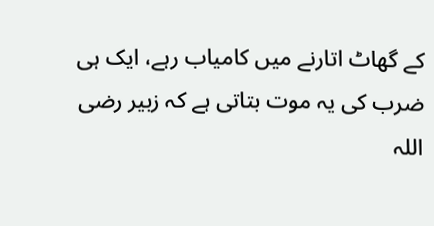کے گھاٹ اتارنے میں کامیاب رہے، ایک ہی ضرب کی یہ موت بتاتی ہے کہ زبیر رضی اللہ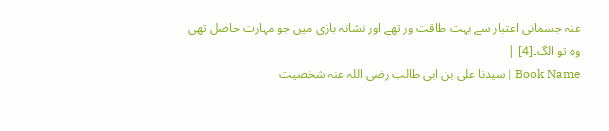عنہ جسمانی اعتبار سے بہت طاقت ور تھے اور نشانہ بازی میں جو مہارت حاصل تھی وہ تو الگ۔[4] |
Book Name | سیدنا علی بن ابی طالب رضی اللہ عنہ شخصیت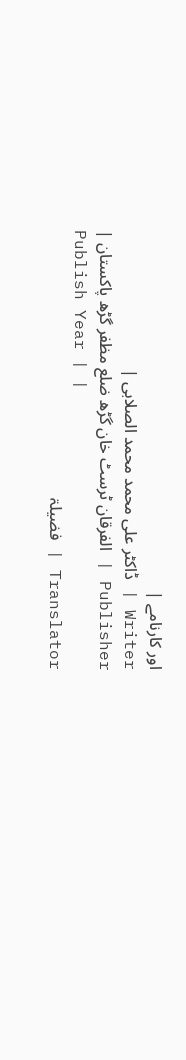اور کارنامے |
Writer | ڈاکٹر علی محمد محمد الصلابی |
Publisher | الفرقان ٹرسٹ خان گڑھ ضلع مظفر گڑھ پاکستان |
Publish Year | |
Translator | فضیلۃ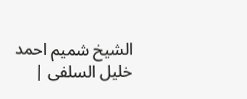الشیخ شمیم احمد خلیل السلفی |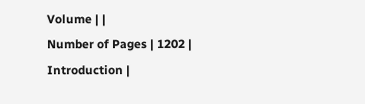Volume | |
Number of Pages | 1202 |
Introduction |